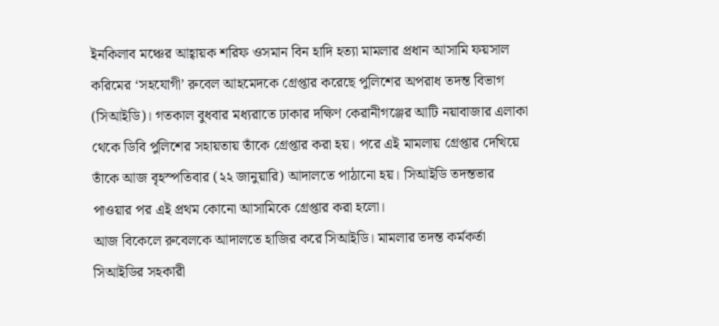ইনকিলাব মঞ্চের আহ্বায়ক শরিফ ওসমান বিন হাদি হত্যা মামলার প্রধান আসামি ফয়সাল করিমের ‘সহযোগী’ রুবেল আহমেদকে গ্রেপ্তার করেছে পুলিশের অপরাধ তদন্ত বিভাগ (সিআইডি)। গতকাল বুধবার মধ্যরাতে ঢাকার দক্ষিণ কেরানীগঞ্জের আটি নয়াবাজার এলাকা থেকে ডিবি পুলিশের সহায়তায় তাঁকে গ্রেপ্তার করা হয়। পরে এই মামলায় গ্রেপ্তার দেখিয়ে তাঁকে আজ বৃহস্পতিবার (২২ জানুয়ারি) আদালতে পাঠানো হয়। সিআইডি তদন্তভার পাওয়ার পর এই প্রথম কোনো আসামিকে গ্রেপ্তার করা হলো।
আজ বিকেলে রুবেলকে আদালতে হাজির করে সিআইডি। মামলার তদন্ত কর্মকর্তা সিআইডির সহকারী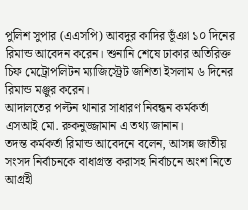পুলিশ সুপার (এএসপি) আবদুর কাদির ভূঁঞা ১০ দিনের রিমান্ড আবেদন করেন। শুনানি শেষে ঢাকার অতিরিক্ত চিফ মেট্রোপলিটন ম্যাজিস্ট্রেট জশিতা ইসলাম ৬ দিনের রিমান্ড মঞ্জুর করেন।
আদালতের পল্টন থানার সাধারণ নিবন্ধন কর্মকর্তা এসআই মো. রুকনুজ্জামান এ তথ্য জানান।
তদন্ত কর্মকর্তা রিমান্ড আবেদনে বলেন, আসন্ন জাতীয় সংসদ নির্বাচনকে বাধাগ্রস্ত করাসহ নির্বাচনে অংশ নিতে আগ্রহী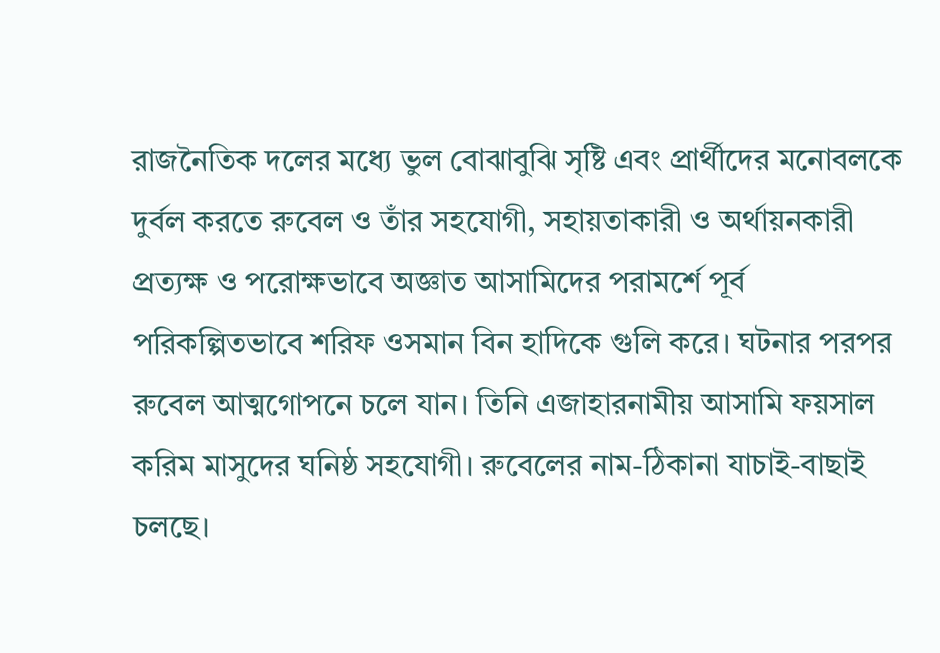রাজনৈতিক দলের মধ্যে ভুল বোঝাবুঝি সৃষ্টি এবং প্রার্থীদের মনোবলকে দুর্বল করতে রুবেল ও তাঁর সহযোগী, সহায়তাকারী ও অর্থায়নকারী প্রত্যক্ষ ও পরোক্ষভাবে অজ্ঞাত আসামিদের পরামর্শে পূর্ব পরিকল্পিতভাবে শরিফ ওসমান বিন হাদিকে গুলি করে। ঘটনার পরপর রুবেল আত্মগোপনে চলে যান। তিনি এজাহারনামীয় আসামি ফয়সাল করিম মাসুদের ঘনিষ্ঠ সহযোগী। রুবেলের নাম-ঠিকানা যাচাই-বাছাই চলছে।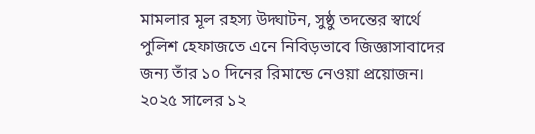মামলার মূল রহস্য উদ্ঘাটন, সুষ্ঠু তদন্তের স্বার্থে পুলিশ হেফাজতে এনে নিবিড়ভাবে জিজ্ঞাসাবাদের জন্য তাঁর ১০ দিনের রিমান্ডে নেওয়া প্রয়োজন।
২০২৫ সালের ১২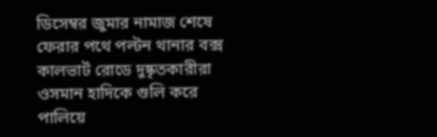ডিসেম্বর জুমার নামাজ শেষে ফেরার পথে পল্টন থানার বক্স কালভার্ট রোডে দুষ্কৃতকারীরা ওসমান হাদিকে গুলি করে পালিয়ে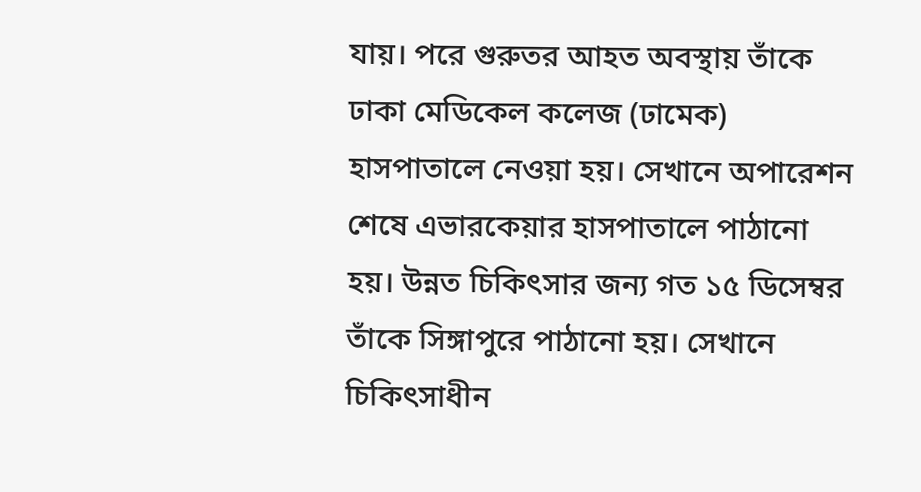যায়। পরে গুরুতর আহত অবস্থায় তাঁকে ঢাকা মেডিকেল কলেজ (ঢামেক) হাসপাতালে নেওয়া হয়। সেখানে অপারেশন শেষে এভারকেয়ার হাসপাতালে পাঠানো হয়। উন্নত চিকিৎসার জন্য গত ১৫ ডিসেম্বর তাঁকে সিঙ্গাপুরে পাঠানো হয়। সেখানে চিকিৎসাধীন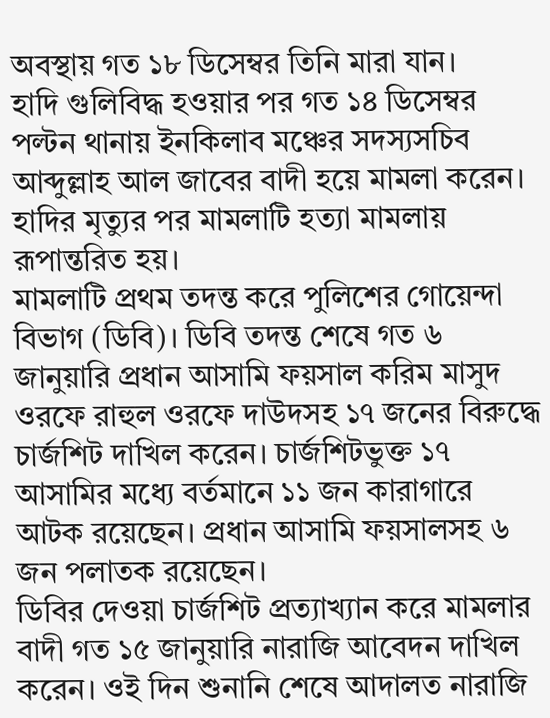অবস্থায় গত ১৮ ডিসেম্বর তিনি মারা যান।
হাদি গুলিবিদ্ধ হওয়ার পর গত ১৪ ডিসেম্বর পল্টন থানায় ইনকিলাব মঞ্চের সদস্যসচিব আব্দুল্লাহ আল জাবের বাদী হয়ে মামলা করেন। হাদির মৃত্যুর পর মামলাটি হত্যা মামলায় রূপান্তরিত হয়।
মামলাটি প্রথম তদন্ত করে পুলিশের গোয়েন্দা বিভাগ (ডিবি)। ডিবি তদন্ত শেষে গত ৬ জানুয়ারি প্রধান আসামি ফয়সাল করিম মাসুদ ওরফে রাহুল ওরফে দাউদসহ ১৭ জনের বিরুদ্ধে চার্জশিট দাখিল করেন। চার্জশিটভুক্ত ১৭ আসামির মধ্যে বর্তমানে ১১ জন কারাগারে আটক রয়েছেন। প্রধান আসামি ফয়সালসহ ৬ জন পলাতক রয়েছেন।
ডিবির দেওয়া চার্জশিট প্রত্যাখ্যান করে মামলার বাদী গত ১৫ জানুয়ারি নারাজি আবেদন দাখিল করেন। ওই দিন শুনানি শেষে আদালত নারাজি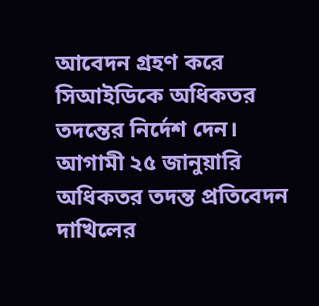আবেদন গ্রহণ করে সিআইডিকে অধিকতর তদন্তের নির্দেশ দেন। আগামী ২৫ জানুয়ারি অধিকতর তদন্ত প্রতিবেদন দাখিলের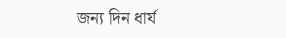জন্য দিন ধার্য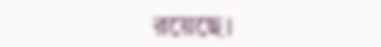রয়েছে।